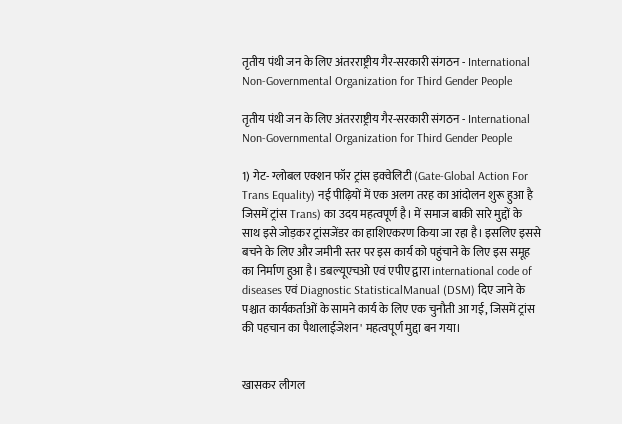तृतीय पंथी जन के लिए अंतरराष्ट्रीय गैर-सरकारी संगठन - International Non-Governmental Organization for Third Gender People

तृतीय पंथी जन के लिए अंतरराष्ट्रीय गैर-सरकारी संगठन - International Non-Governmental Organization for Third Gender People

1) गेट- ग्लोबल एक्शन फॉर ट्रांस इक्वेलिटी (Gate-Global Action For Trans Equality) नई पीढ़ियों में एक अलग तरह का आंदोलन शुरू हुआ है जिसमें ट्रांस Trans) का उदय महत्वपूर्ण है। में समाज बाकी सारे मुद्दों के साथ इसे जोड़कर ट्रांसजेंडर का हाशिएकरण किया जा रहा है। इसलिए इससे बचने के लिए और जमीनी स्तर पर इस कार्य को पहुंचाने के लिए इस समूह का निर्माण हुआ है। डबल्यूएचओ एवं एपीए द्वारा international code of diseases एवं Diagnostic StatisticalManual (DSM) दिए जाने के पश्चात कार्यकर्ताओं के सामने कार्य के लिए एक चुनौती आ गई, जिसमें ट्रांस की पहचान का पैथालाईजेशन' महत्वपूर्ण मुद्दा बन गया।


खासकर लीगल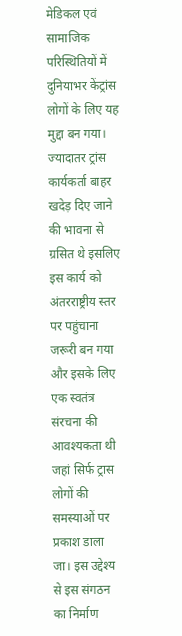मेडिकल एवं सामाजिक परिस्थितियों में दुनियाभर केंट्रांस लोगों के लिए यह मुद्दा बन गया। ज्यादातर ट्रांस कार्यकर्ता बाहर खदेड़ दिए जाने की भावना से ग्रसित थे इसलिए इस कार्य को अंतरराष्ट्रीय स्तर पर पहुंचाना जरूरी बन गया और इसके लिए एक स्वतंत्र संरचना की आवश्यकता थी जहां सिर्फ ट्रास लोगों की समस्याओं पर प्रकाश डाला जा। इस उद्देश्य से इस संगठन का निर्माण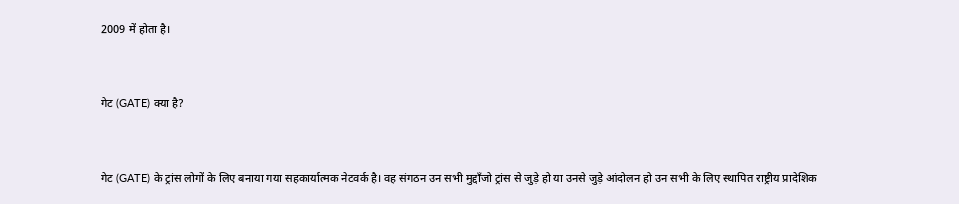2009 में होता है।


गेट (GATE) क्या है?


गेट (GATE) के ट्रांस लोगों के लिए बनाया गया सहकार्यात्मक नेटवर्क है। वह संगठन उन सभी मुद्दाँजो ट्रांस से जुड़े हो या उनसे जुड़े आंदोलन हो उन सभी के लिए स्थापित राष्ट्रीय प्रादेशिक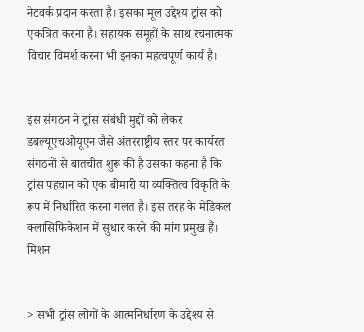नेटवर्क प्रदान करता है। इसका मूल उद्देश्य ट्रांस को एकत्रित करना है। सहायक समूहों के साथ रचनात्मक विचार विमर्श करना भी इनका महत्वपूर्ण कार्य है।


इस संगठन ने ट्रांस संबंधी मुद्दों को लेकर डबल्यूएचओयूएन जैसे अंतरराष्ट्रीय स्तर पर कार्यरत संगठनों से बातचीत शुरू की है उसका कहना है कि ट्रांस पहचान को एक बीमारी या व्यक्तित्व विकृति के रूप में निर्धारित करना गलत है। इस तरह के मेडिकल क्लासिफिकेशन में सुधार करने की मांग प्रमुख हैं। मिशन


> सभी ट्रांस लोगों के आत्मनिर्धारण के उद्देश्य से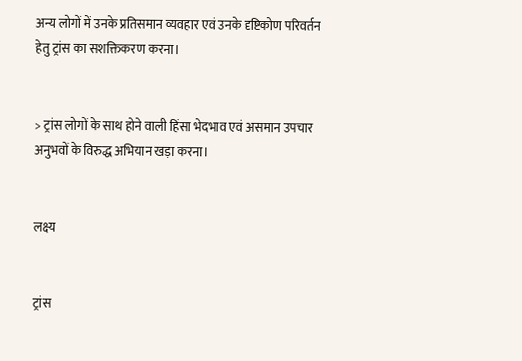अन्य लोगों में उनके प्रतिसमान व्यवहार एवं उनके दृष्टिकोण परिवर्तन हेतु ट्रांस का सशक्तिकरण करना।


> ट्रांस लोगों के साथ होने वाली हिंसा भेदभाव एवं असमान उपचार अनुभवों के विरुद्ध अभियान खड़ा करना।


लक्ष्य


ट्रांस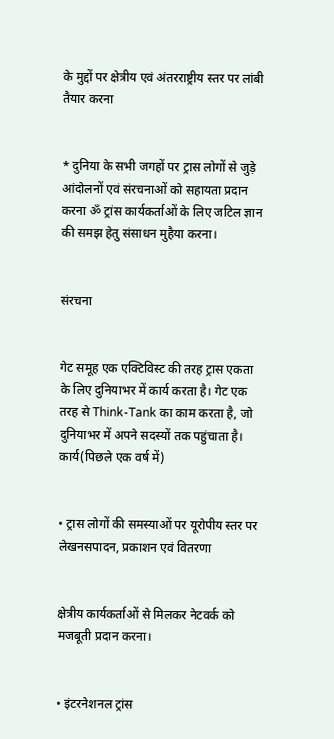के मुद्दों पर क्षेत्रीय एवं अंतरराष्ट्रीय स्तर पर लांबी तैयार करना


* दुनिया के सभी जगहों पर ट्रास लोगों से जुड़े आंदोलनों एवं संरचनाओं को सहायता प्रदान करना ॐ ट्रांस कार्यकर्ताओं के लिए जटिल ज्ञान की समझ हेतु संसाधन मुहैया करना।


संरचना


गेट समूह एक एक्टिविस्ट की तरह ट्रास एकता के लिए दुनियाभर में कार्य करता है। गेट एक तरह से Think-Tank का काम करता है, जो दुनियाभर में अपने सदस्यों तक पहुंचाता है। कार्य(पिछले एक वर्ष में)


• ट्रास लोगों की समस्याओं पर यूरोपीय स्तर पर लेखनसपादन, प्रकाशन एवं वितरणा


क्षेत्रीय कार्यकर्ताओं से मिलकर नेटवर्क को मजबूती प्रदान करना।


• इंटरनेशनल ट्रांस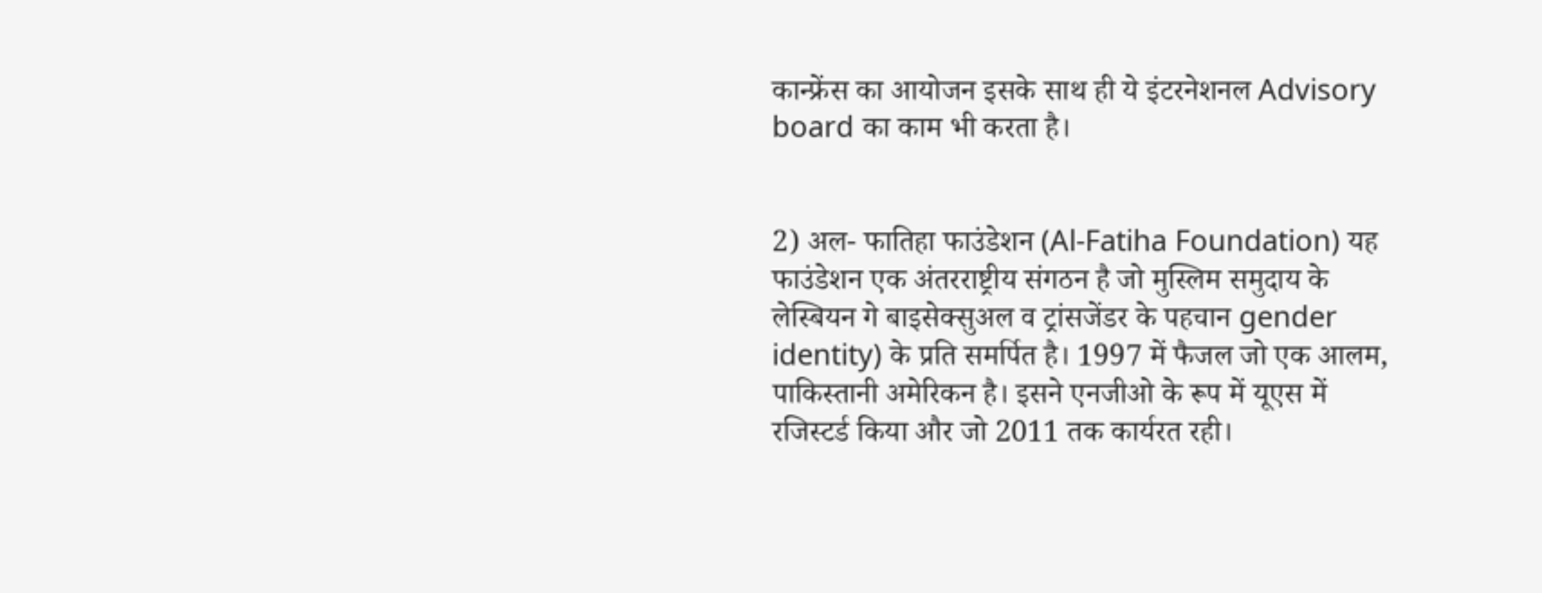कान्फ्रेंस का आयोजन इसके साथ ही ये इंटरनेशनल Advisory board का काम भी करता है।


2) अल- फातिहा फाउंडेशन (Al-Fatiha Foundation) यह फाउंडेशन एक अंतरराष्ट्रीय संगठन है जो मुस्लिम समुदाय के लेस्बियन गे बाइसेक्सुअल व ट्रांसजेंडर के पहचान gender identity) के प्रति समर्पित है। 1997 में फैजल जो एक आलम, पाकिस्तानी अमेरिकन है। इसने एनजीओ के रूप में यूएस में रजिस्टर्ड किया और जो 2011 तक कार्यरत रही।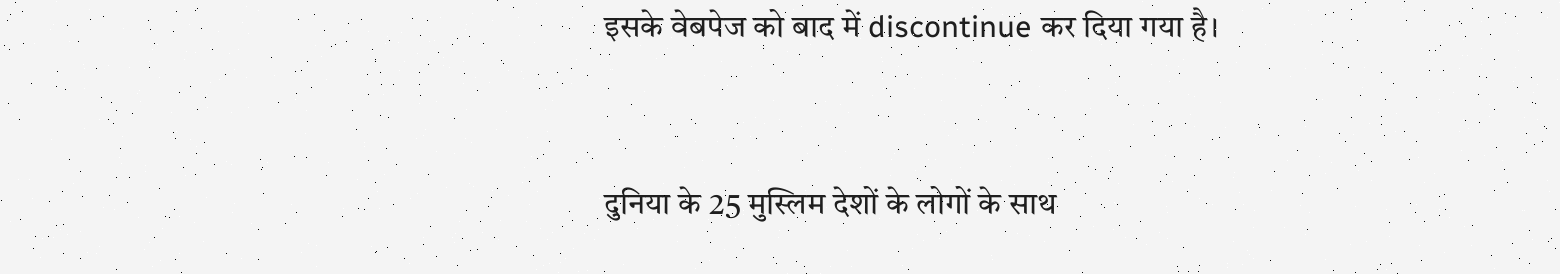इसके वेबपेज को बाद में discontinue कर दिया गया है।


दुनिया के 25 मुस्लिम देशों के लोगों के साथ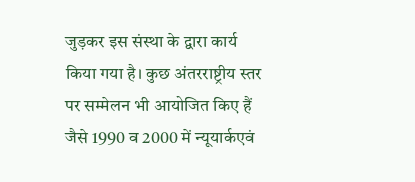जुड़कर इस संस्था के द्वारा कार्य किया गया है। कुछ अंतरराष्ट्रीय स्तर पर सम्मेलन भी आयोजित किए हैं जैसे 1990 व 2000 में न्यूयार्कएवं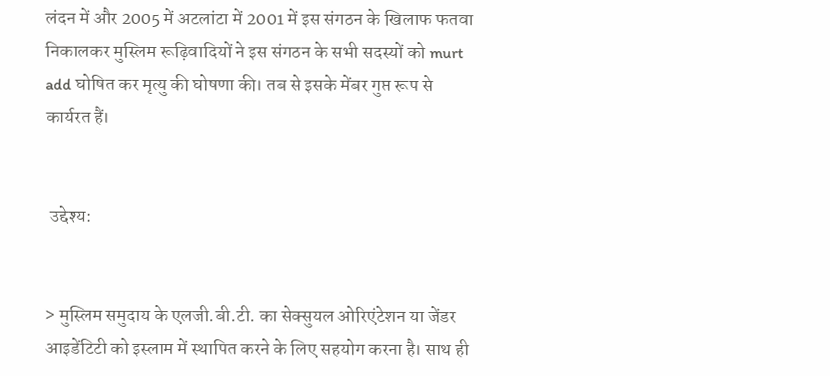लंदन में और 2005 में अटलांटा में 2001 में इस संगठन के खिलाफ फतवा निकालकर मुस्लिम रूढ़िवादियों ने इस संगठन के सभी सदस्यों को murt add घोषित कर मृत्यु की घोषणा की। तब से इसके मेंबर गुप्त रूप से कार्यरत हैं।


 उद्देश्य:


> मुस्लिम समुदाय के एलजी.बी.टी. का सेक्सुयल ओरिएंटेशन या जेंडर आइडेंटिटी को इस्लाम में स्थापित करने के लिए सहयोग करना है। साथ ही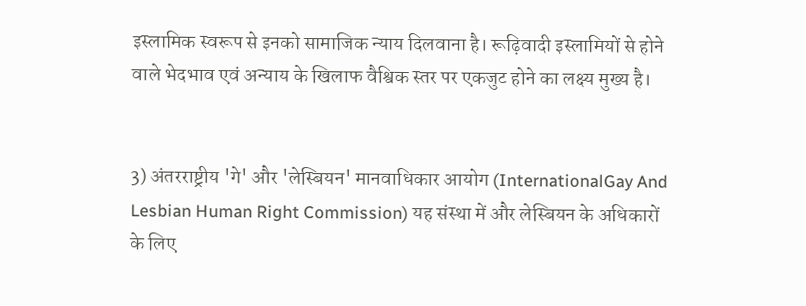इस्लामिक स्वरूप से इनको सामाजिक न्याय दिलवाना है। रूढ़िवादी इस्लामियों से होने वाले भेदभाव एवं अन्याय के खिलाफ वैश्विक स्तर पर एकजुट होने का लक्ष्य मुख्य है।


3) अंतरराष्ट्रीय 'गे' और 'लेस्बियन' मानवाधिकार आयोग (InternationalGay And Lesbian Human Right Commission) यह संस्था में और लेस्बियन के अधिकारों के लिए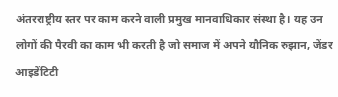अंतरराष्ट्रीय स्तर पर काम करने वाली प्रमुख मानवाधिकार संस्था है। यह उन लोगों की पैरवी का काम भी करती है जो समाज में अपने यौनिक रुझान, जेंडर आइडेंटिटी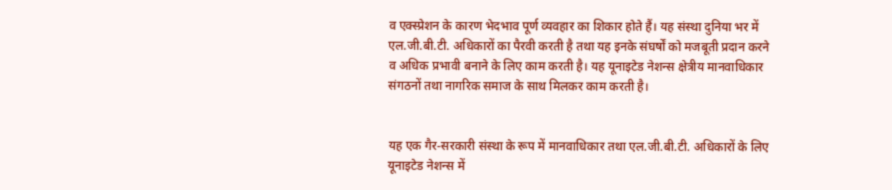व एक्स्प्रेशन के कारण भेदभाव पूर्ण व्यवहार का शिकार होते हैं। यह संस्था दुनिया भर में एल.जी.बी.टी. अधिकारों का पैरवी करती है तथा यह इनके संघर्षों को मजबूती प्रदान करने व अधिक प्रभावी बनाने के लिए काम करती है। यह यूनाइटेड नेशन्स क्षेत्रीय मानवाधिकार संगठनों तथा नागरिक समाज के साथ मिलकर काम करती है।


यह एक गैर-सरकारी संस्था के रूप में मानवाधिकार तथा एल.जी.बी.टी. अधिकारों के लिए यूनाइटेड नेशन्स में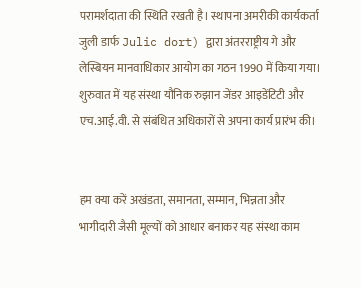परामर्शदाता की स्थिति रखती है। स्थापना अमरीकी कार्यकर्ता जुली डार्फ Julic dort) द्वारा अंतरराष्ट्रीय गे और लेस्बियन मानवाधिकार आयोग का गठन 1990 में किया गया। शुरुवात में यह संस्था यौनिक रुझान जेंडर आइडेंटिटी और एच.आई.वी. से संबंधित अधिकारों से अपना कार्य प्रारंभ की।


हम क्या करें अखंडता, समानता, सम्मान, भिन्नता और भागीदारी जैसी मूल्यों को आधार बनाकर यह संस्था काम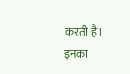करती है। इनका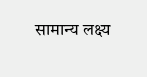सामान्य लक्ष्य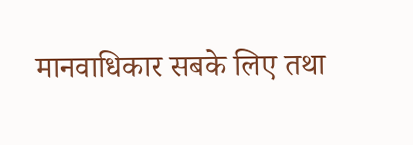मानवाधिकार सबके लिए तथा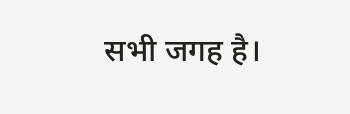सभी जगह है।